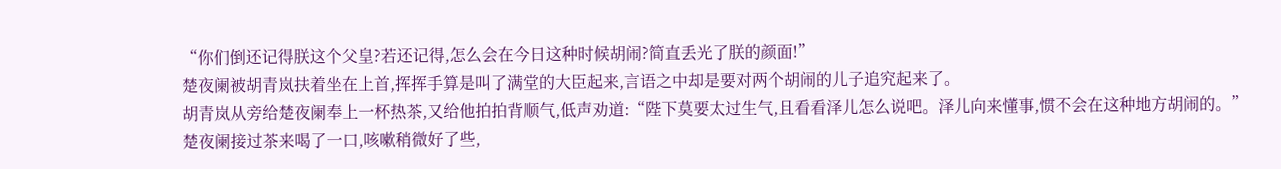“你们倒还记得朕这个父皇?若还记得,怎么会在今日这种时候胡闹?简直丢光了朕的颜面!”
楚夜阑被胡青岚扶着坐在上首,挥挥手算是叫了满堂的大臣起来,言语之中却是要对两个胡闹的儿子追究起来了。
胡青岚从旁给楚夜阑奉上一杯热茶,又给他拍拍背顺气,低声劝道:“陛下莫要太过生气,且看看泽儿怎么说吧。泽儿向来懂事,惯不会在这种地方胡闹的。”
楚夜阑接过茶来喝了一口,咳嗽稍微好了些,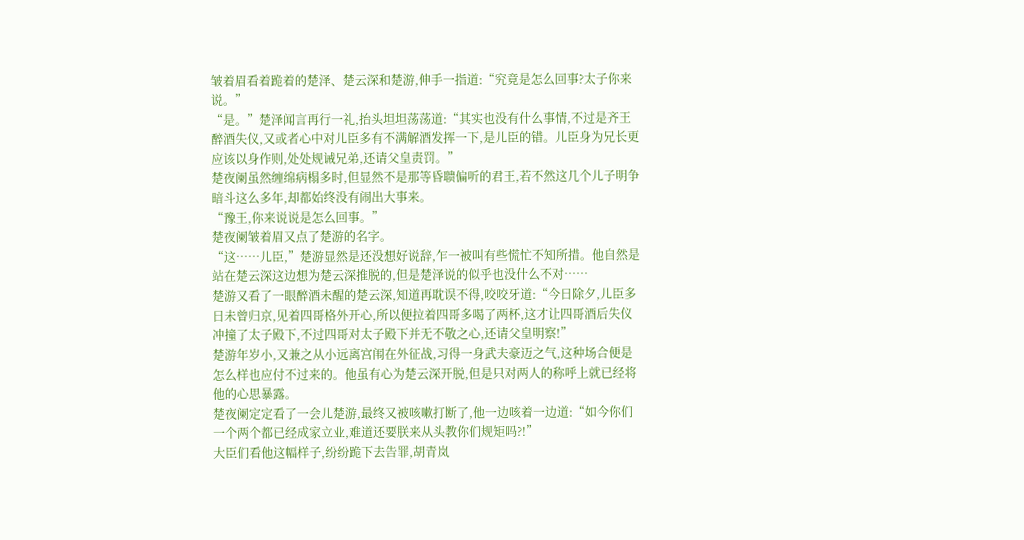皱着眉看着跪着的楚泽、楚云深和楚游,伸手一指道:“究竟是怎么回事?太子你来说。”
“是。”楚泽闻言再行一礼,抬头坦坦荡荡道:“其实也没有什么事情,不过是齐王醉酒失仪,又或者心中对儿臣多有不满解酒发挥一下,是儿臣的错。儿臣身为兄长更应该以身作则,处处规诫兄弟,还请父皇责罚。”
楚夜阑虽然缠绵病榻多时,但显然不是那等昏聩偏听的君王,若不然这几个儿子明争暗斗这么多年,却都始终没有闹出大事来。
“豫王,你来说说是怎么回事。”
楚夜阑皱着眉又点了楚游的名字。
“这……儿臣,”楚游显然是还没想好说辞,乍一被叫有些慌忙不知所措。他自然是站在楚云深这边想为楚云深推脱的,但是楚泽说的似乎也没什么不对……
楚游又看了一眼醉酒未醒的楚云深,知道再耽误不得,咬咬牙道:“今日除夕,儿臣多日未曾归京,见着四哥格外开心,所以便拉着四哥多喝了两杯,这才让四哥酒后失仪冲撞了太子殿下,不过四哥对太子殿下并无不敬之心,还请父皇明察!”
楚游年岁小,又兼之从小远离宫闱在外征战,习得一身武夫豪迈之气,这种场合便是怎么样也应付不过来的。他虽有心为楚云深开脱,但是只对两人的称呼上就已经将他的心思暴露。
楚夜阑定定看了一会儿楚游,最终又被咳嗽打断了,他一边咳着一边道:“如今你们一个两个都已经成家立业,难道还要朕来从头教你们规矩吗?!”
大臣们看他这幅样子,纷纷跪下去告罪,胡青岚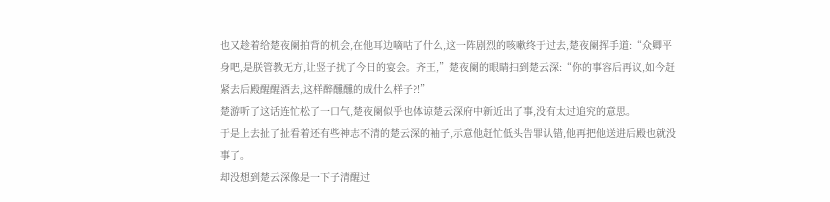也又趁着给楚夜阑拍背的机会,在他耳边嘀咕了什么,这一阵剧烈的咳嗽终于过去,楚夜阑挥手道:“众卿平身吧,是朕管教无方,让竖子扰了今日的宴会。齐王,”楚夜阑的眼睛扫到楚云深:“你的事容后再议,如今赶紧去后殿醒醒酒去,这样醉醺醺的成什么样子?!”
楚游听了这话连忙松了一口气,楚夜阑似乎也体谅楚云深府中新近出了事,没有太过追究的意思。
于是上去扯了扯看着还有些神志不清的楚云深的袖子,示意他赶忙低头告罪认错,他再把他送进后殿也就没事了。
却没想到楚云深像是一下子清醒过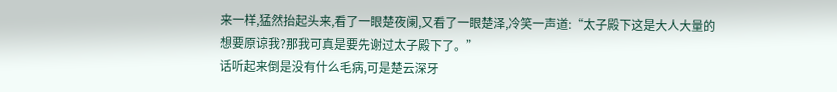来一样,猛然抬起头来,看了一眼楚夜阑,又看了一眼楚泽,冷笑一声道:“太子殿下这是大人大量的想要原谅我?那我可真是要先谢过太子殿下了。”
话听起来倒是没有什么毛病,可是楚云深牙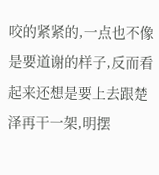咬的紧紧的,一点也不像是要道谢的样子,反而看起来还想是要上去跟楚泽再干一架,明摆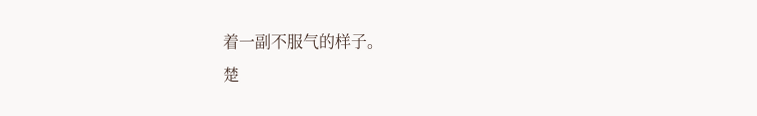着一副不服气的样子。
楚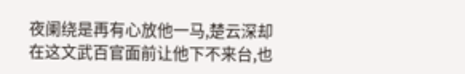夜阑绕是再有心放他一马,楚云深却在这文武百官面前让他下不来台,也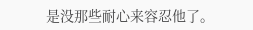是没那些耐心来容忍他了。